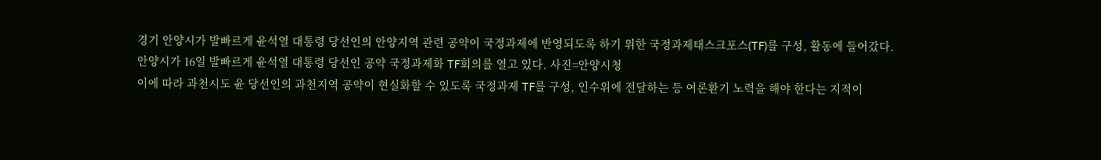경기 안양시가 발빠르게 윤석열 대통령 당선인의 안양지역 관련 공약이 국정과제에 반영되도록 하기 위한 국정과제태스크포스(TF)를 구성, 활동에 들어갔다.
안양시가 16일 발빠르게 윤석열 대통령 당선인 공약 국정과제화 TF회의를 열고 있다. 사진=안양시청
이에 따라 과천시도 윤 당선인의 과천지역 공약이 현실화할 수 있도록 국정과제 TF를 구성, 인수위에 전달하는 등 여론환기 노력을 해야 한다는 지적이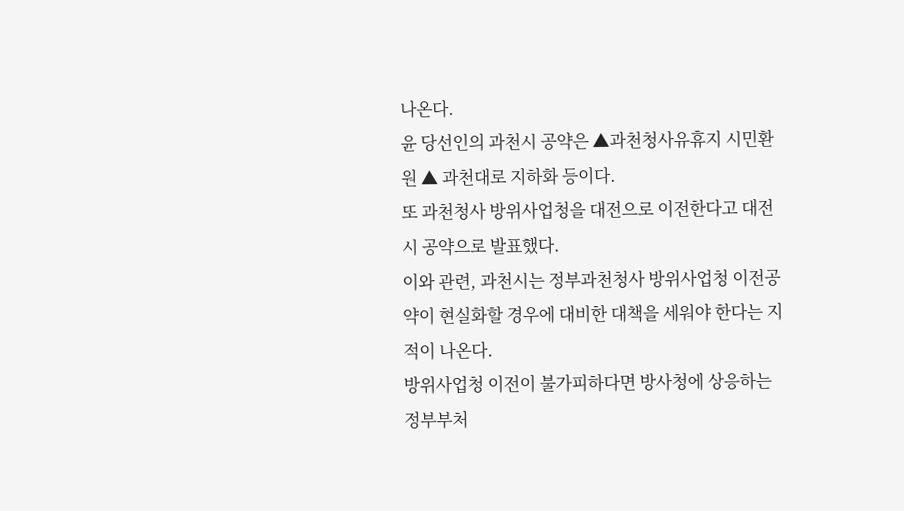나온다.
윤 당선인의 과천시 공약은 ▲과천청사유휴지 시민환원 ▲ 과천대로 지하화 등이다.
또 과천청사 방위사업청을 대전으로 이전한다고 대전시 공약으로 발표했다.
이와 관련, 과천시는 정부과천청사 방위사업청 이전공약이 현실화할 경우에 대비한 대책을 세워야 한다는 지적이 나온다.
방위사업청 이전이 불가피하다면 방사청에 상응하는 정부부처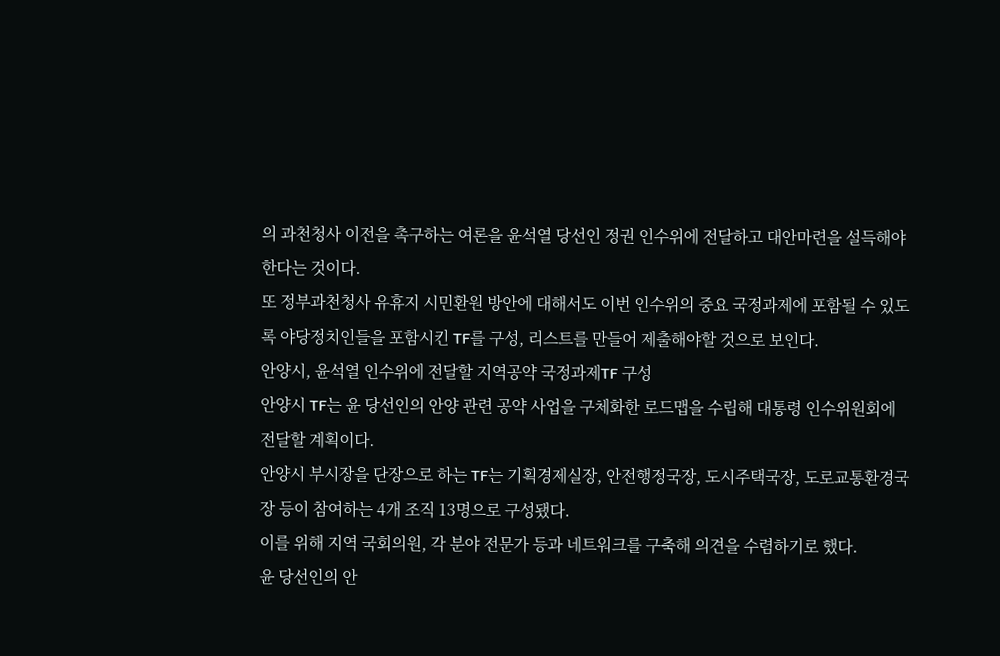의 과천청사 이전을 촉구하는 여론을 윤석열 당선인 정권 인수위에 전달하고 대안마련을 설득해야 한다는 것이다.
또 정부과천청사 유휴지 시민환원 방안에 대해서도 이번 인수위의 중요 국정과제에 포함될 수 있도록 야당정치인들을 포함시킨 TF를 구성, 리스트를 만들어 제출해야할 것으로 보인다.
안양시, 윤석열 인수위에 전달할 지역공약 국정과제TF 구성
안양시 TF는 윤 당선인의 안양 관련 공약 사업을 구체화한 로드맵을 수립해 대통령 인수위원회에 전달할 계획이다.
안양시 부시장을 단장으로 하는 TF는 기획경제실장, 안전행정국장, 도시주택국장, 도로교통환경국장 등이 참여하는 4개 조직 13명으로 구성됐다.
이를 위해 지역 국회의원, 각 분야 전문가 등과 네트워크를 구축해 의견을 수렴하기로 했다.
윤 당선인의 안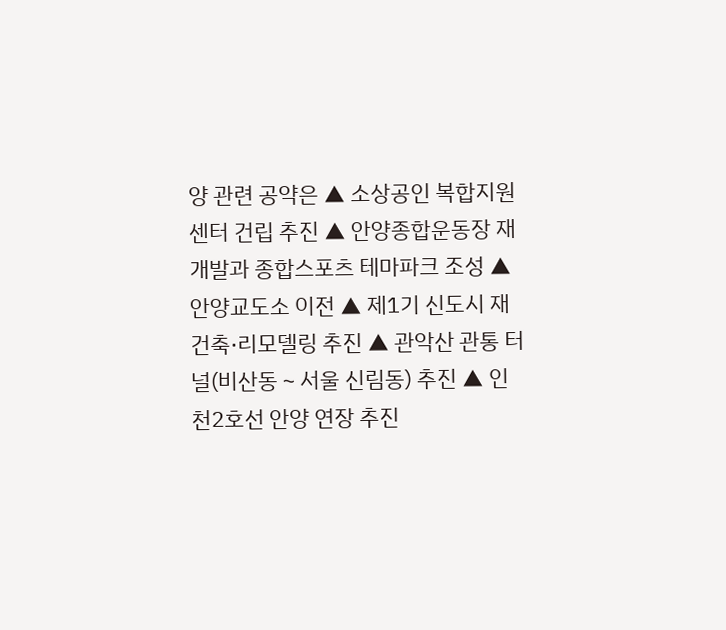양 관련 공약은 ▲ 소상공인 복합지원센터 건립 추진 ▲ 안양종합운동장 재개발과 종합스포츠 테마파크 조성 ▲ 안양교도소 이전 ▲ 제1기 신도시 재건축·리모델링 추진 ▲ 관악산 관통 터널(비산동∼서울 신림동) 추진 ▲ 인천2호선 안양 연장 추진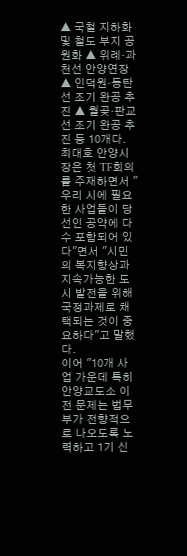▲ 국철 지하화 및 철도 부지 공원화 ▲ 위례·과천선 안양연장 ▲ 인덕원·동탄선 조기 완공 추진 ▲ 월곶·판교선 조기 완공 추진 등 10개다.
최대호 안양시장은 첫 TF회의를 주재하면서 "우리 시에 필요한 사업들이 당선인 공약에 다수 포함되어 있다"면서 "시민의 복지향상과 지속가능한 도시 발전을 위해 국정과제로 채택되는 것이 중요하다"고 말했다.
이어 "10개 사업 가운데 특히 안양교도소 이전 문제는 법무부가 전향적으로 나오도록 노력하고 1기 신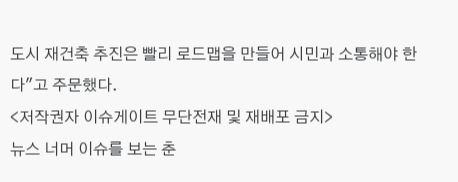도시 재건축 추진은 빨리 로드맵을 만들어 시민과 소통해야 한다"고 주문했다.
<저작권자 이슈게이트 무단전재 및 재배포 금지>
뉴스 너머 이슈를 보는 춘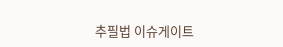추필법 이슈게이트